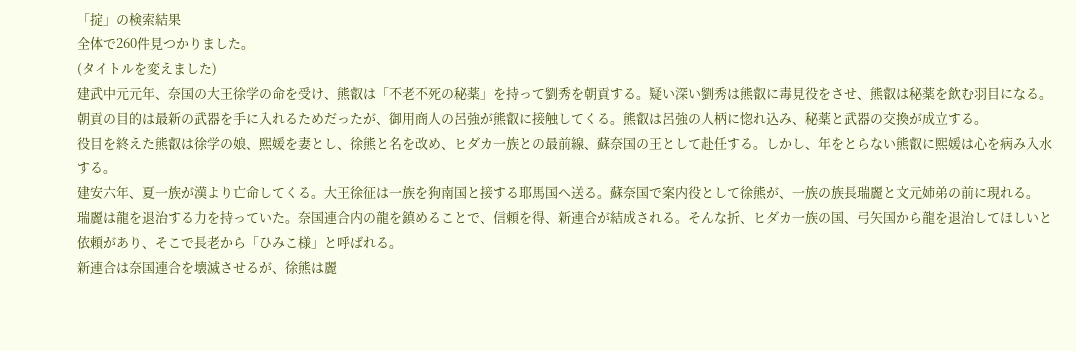「掟」の検索結果
全体で260件見つかりました。
(タイトルを変えました)
建武中元元年、奈国の大王徐学の命を受け、熊叡は「不老不死の秘薬」を持って劉秀を朝貢する。疑い深い劉秀は熊叡に毒見役をさせ、熊叡は秘薬を飲む羽目になる。
朝貢の目的は最新の武器を手に入れるためだったが、御用商人の呂強が熊叡に接触してくる。熊叡は呂強の人柄に惚れ込み、秘薬と武器の交換が成立する。
役目を終えた熊叡は徐学の娘、熙媛を妻とし、徐熊と名を改め、ヒダカ一族との最前線、蘇奈国の王として赴任する。しかし、年をとらない熊叡に熙媛は心を病み入水する。
建安六年、夏一族が漢より亡命してくる。大王徐征は一族を狗南国と接する耶馬国へ送る。蘇奈国で案内役として徐熊が、一族の族長瑞麗と文元姉弟の前に現れる。
瑞麗は龍を退治する力を持っていた。奈国連合内の龍を鎮めることで、信頼を得、新連合が結成される。そんな折、ヒダカ一族の国、弓矢国から龍を退治してほしいと依頼があり、そこで長老から「ひみこ様」と呼ばれる。
新連合は奈国連合を壊滅させるが、徐熊は麗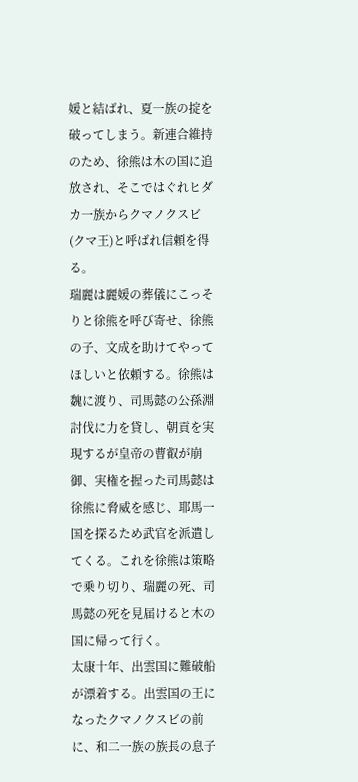媛と結ばれ、夏一族の掟を破ってしまう。新連合維持のため、徐熊は木の国に追放され、そこではぐれヒダカ一族からクマノクスビ(クマ王)と呼ばれ信頼を得る。
瑞麗は麗媛の葬儀にこっそりと徐熊を呼び寄せ、徐熊の子、文成を助けてやってほしいと依頼する。徐熊は魏に渡り、司馬懿の公孫淵討伐に力を貸し、朝貢を実現するが皇帝の曹叡が崩御、実権を握った司馬懿は徐熊に脅威を感じ、耶馬一国を探るため武官を派遣してくる。これを徐熊は策略で乗り切り、瑞麗の死、司馬懿の死を見届けると木の国に帰って行く。
太康十年、出雲国に難破船が漂着する。出雲国の王になったクマノクスビの前に、和二一族の族長の息子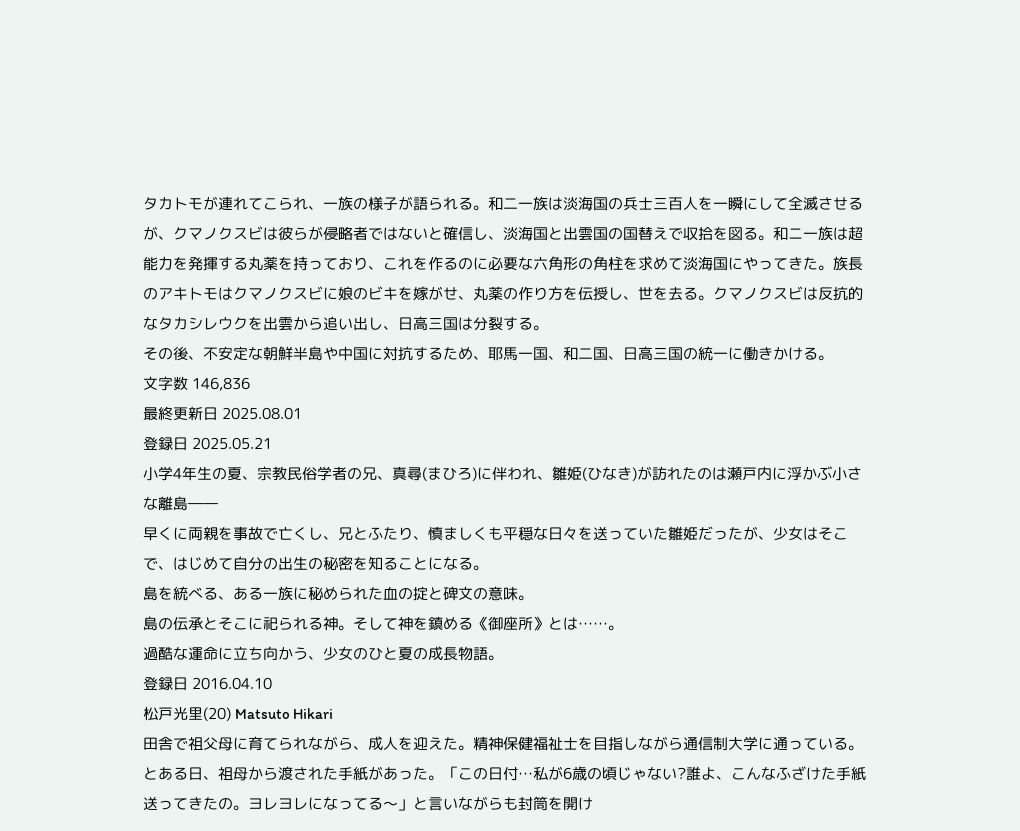タカトモが連れてこられ、一族の様子が語られる。和二一族は淡海国の兵士三百人を一瞬にして全滅させるが、クマノクスビは彼らが侵略者ではないと確信し、淡海国と出雲国の国替えで収拾を図る。和ニ一族は超能力を発揮する丸薬を持っており、これを作るのに必要な六角形の角柱を求めて淡海国にやってきた。族長のアキトモはクマノクスビに娘のビキを嫁がせ、丸薬の作り方を伝授し、世を去る。クマノクスビは反抗的なタカシレウクを出雲から追い出し、日高三国は分裂する。
その後、不安定な朝鮮半島や中国に対抗するため、耶馬一国、和二国、日高三国の統一に働きかける。
文字数 146,836
最終更新日 2025.08.01
登録日 2025.05.21
小学4年生の夏、宗教民俗学者の兄、真尋(まひろ)に伴われ、雛姫(ひなき)が訪れたのは瀬戸内に浮かぶ小さな離島――
早くに両親を事故で亡くし、兄とふたり、慎ましくも平穏な日々を送っていた雛姫だったが、少女はそこで、はじめて自分の出生の秘密を知ることになる。
島を統べる、ある一族に秘められた血の掟と碑文の意味。
島の伝承とそこに祀られる神。そして神を鎮める《御座所》とは……。
過酷な運命に立ち向かう、少女のひと夏の成長物語。
登録日 2016.04.10
松戸光里(20) Matsuto Hikari
田舎で祖父母に育てられながら、成人を迎えた。精神保健福祉士を目指しながら通信制大学に通っている。
とある日、祖母から渡された手紙があった。「この日付…私が6歳の頃じゃない?誰よ、こんなふざけた手紙送ってきたの。ヨレヨレになってる〜」と言いながらも封筒を開け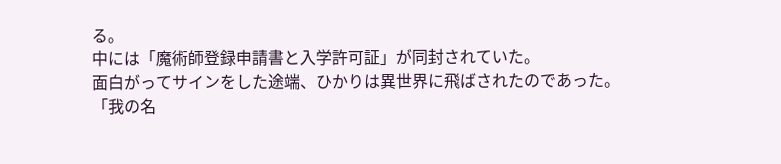る。
中には「魔術師登録申請書と入学許可証」が同封されていた。
面白がってサインをした途端、ひかりは異世界に飛ばされたのであった。
「我の名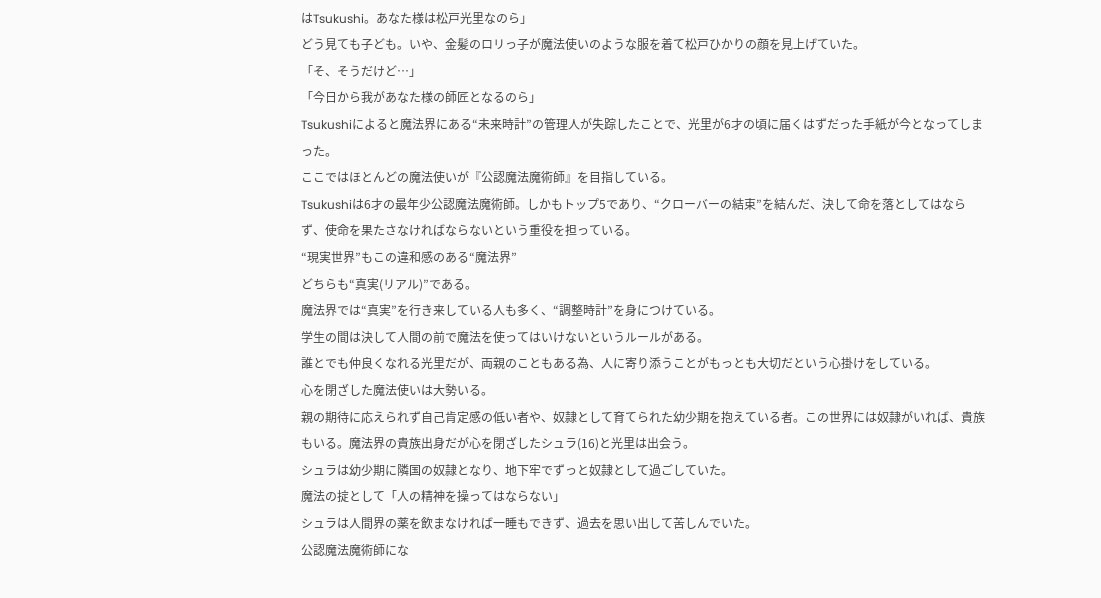はTsukushi。あなた様は松戸光里なのら」
どう見ても子ども。いや、金髪のロリっ子が魔法使いのような服を着て松戸ひかりの顔を見上げていた。
「そ、そうだけど…」
「今日から我があなた様の師匠となるのら」
Tsukushiによると魔法界にある“未来時計”の管理人が失踪したことで、光里が6才の頃に届くはずだった手紙が今となってしまった。
ここではほとんどの魔法使いが『公認魔法魔術師』を目指している。
Tsukushiは6才の最年少公認魔法魔術師。しかもトップ5であり、“クローバーの結束”を結んだ、決して命を落としてはならず、使命を果たさなければならないという重役を担っている。
“現実世界”もこの違和感のある“魔法界”
どちらも“真実(リアル)”である。
魔法界では“真実”を行き来している人も多く、“調整時計”を身につけている。
学生の間は決して人間の前で魔法を使ってはいけないというルールがある。
誰とでも仲良くなれる光里だが、両親のこともある為、人に寄り添うことがもっとも大切だという心掛けをしている。
心を閉ざした魔法使いは大勢いる。
親の期待に応えられず自己肯定感の低い者や、奴隷として育てられた幼少期を抱えている者。この世界には奴隷がいれば、貴族もいる。魔法界の貴族出身だが心を閉ざしたシュラ(16)と光里は出会う。
シュラは幼少期に隣国の奴隷となり、地下牢でずっと奴隷として過ごしていた。
魔法の掟として「人の精神を操ってはならない」
シュラは人間界の薬を飲まなければ一睡もできず、過去を思い出して苦しんでいた。
公認魔法魔術師にな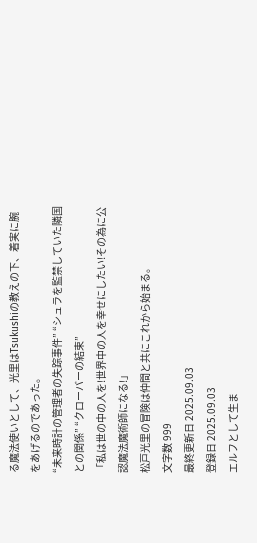る魔法使いとして、光里はTsukushiの教えの下、着実に腕をあげるのであった。
“未来時計の管理者の失踪事件” “シュラを監禁していた隣国との関係” “クローバーの結束”
「私は世の中の人を!世界中の人を幸せにしたい!その為に公認魔法魔術師になる!」
松戸光里の冒険は仲間と共にこれから始まる。
文字数 999
最終更新日 2025.09.03
登録日 2025.09.03
エルフとして生ま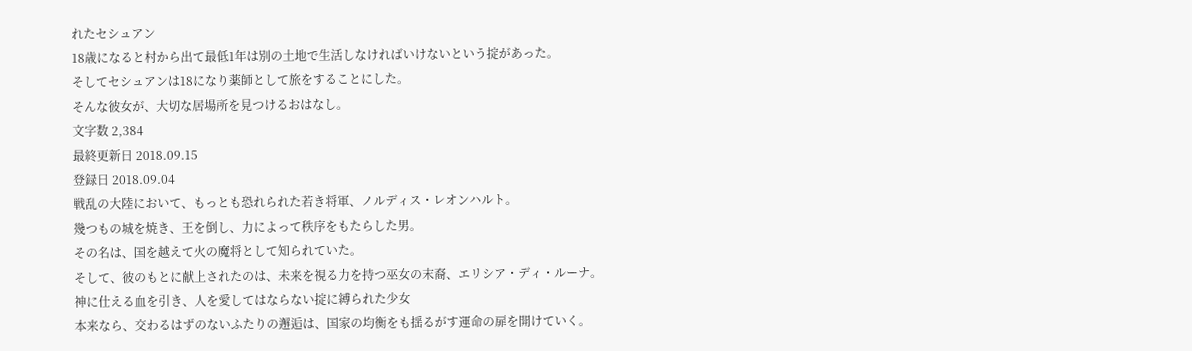れたセシュアン
18歳になると村から出て最低1年は別の土地で生活しなければいけないという掟があった。
そしてセシュアンは18になり薬師として旅をすることにした。
そんな彼女が、大切な居場所を見つけるおはなし。
文字数 2,384
最終更新日 2018.09.15
登録日 2018.09.04
戦乱の大陸において、もっとも恐れられた若き将軍、ノルディス・レオンハルト。
幾つもの城を焼き、王を倒し、力によって秩序をもたらした男。
その名は、国を越えて火の魔将として知られていた。
そして、彼のもとに献上されたのは、未来を視る力を持つ巫女の末裔、エリシア・ディ・ルーナ。
神に仕える血を引き、人を愛してはならない掟に縛られた少女
本来なら、交わるはずのないふたりの邂逅は、国家の均衡をも揺るがす運命の扉を開けていく。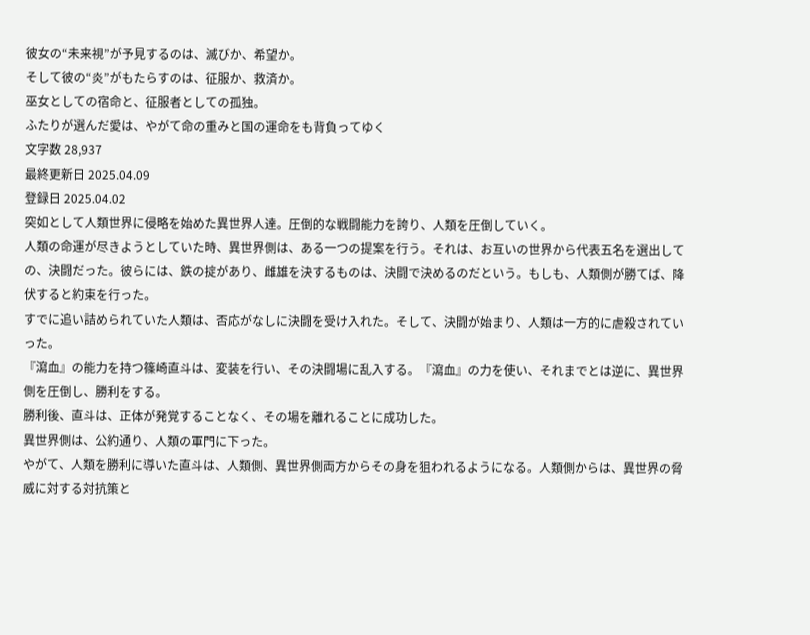彼女の“未来視”が予見するのは、滅びか、希望か。
そして彼の“炎”がもたらすのは、征服か、救済か。
巫女としての宿命と、征服者としての孤独。
ふたりが選んだ愛は、やがて命の重みと国の運命をも背負ってゆく
文字数 28,937
最終更新日 2025.04.09
登録日 2025.04.02
突如として人類世界に侵略を始めた異世界人達。圧倒的な戦闘能力を誇り、人類を圧倒していく。
人類の命運が尽きようとしていた時、異世界側は、ある一つの提案を行う。それは、お互いの世界から代表五名を選出しての、決闘だった。彼らには、鉄の掟があり、雌雄を決するものは、決闘で決めるのだという。もしも、人類側が勝てば、降伏すると約束を行った。
すでに追い詰められていた人類は、否応がなしに決闘を受け入れた。そして、決闘が始まり、人類は一方的に虐殺されていった。
『瀉血』の能力を持つ篠崎直斗は、変装を行い、その決闘場に乱入する。『瀉血』の力を使い、それまでとは逆に、異世界側を圧倒し、勝利をする。
勝利後、直斗は、正体が発覚することなく、その場を離れることに成功した。
異世界側は、公約通り、人類の軍門に下った。
やがて、人類を勝利に導いた直斗は、人類側、異世界側両方からその身を狙われるようになる。人類側からは、異世界の脅威に対する対抗策と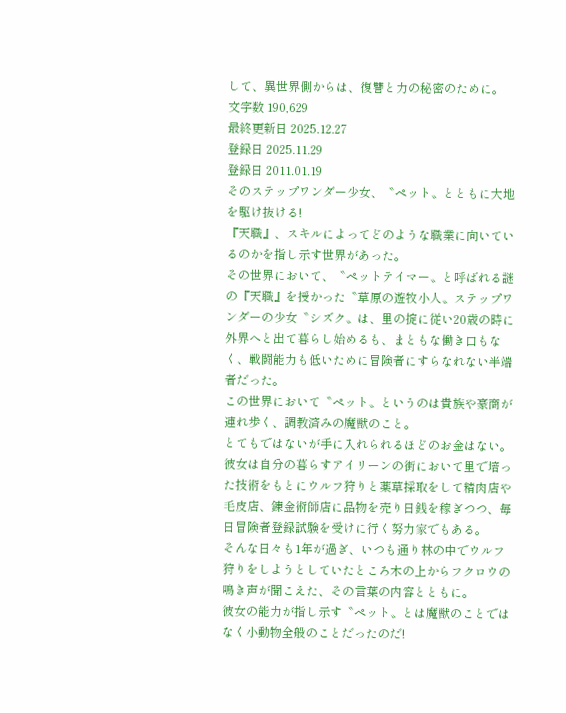して、異世界側からは、復讐と力の秘密のために。
文字数 190,629
最終更新日 2025.12.27
登録日 2025.11.29
登録日 2011.01.19
そのステップワンダー少女、〝ペット〟とともに大地を駆け抜ける!
『天職』、スキルによってどのような職業に向いているのかを指し示す世界があった。
その世界において、〝ペットテイマー〟と呼ばれる謎の『天職』を授かった〝草原の遊牧小人〟ステップワンダーの少女〝シズク〟は、里の掟に従い20歳の時に外界へと出て暮らし始めるも、まともな働き口もなく、戦闘能力も低いために冒険者にすらなれない半端者だった。
この世界において〝ペット〟というのは貴族や豪商が連れ歩く、調教済みの魔獣のこと。
とてもではないが手に入れられるほどのお金はない。
彼女は自分の暮らすアイリーンの街において里で培った技術をもとにウルフ狩りと薬草採取をして精肉店や毛皮店、錬金術師店に品物を売り日銭を稼ぎつつ、毎日冒険者登録試験を受けに行く努力家でもある。
そんな日々も1年が過ぎ、いつも通り林の中でウルフ狩りをしようとしていたところ木の上からフクロウの鳴き声が聞こえた、その言葉の内容とともに。
彼女の能力が指し示す〝ペット〟とは魔獣のことではなく小動物全般のことだったのだ!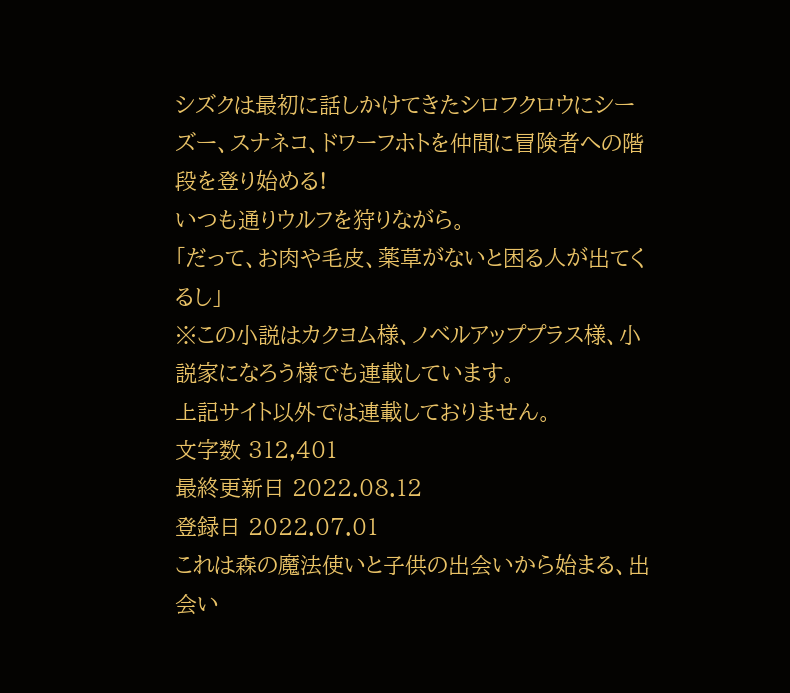シズクは最初に話しかけてきたシロフクロウにシーズー、スナネコ、ドワーフホトを仲間に冒険者への階段を登り始める!
いつも通りウルフを狩りながら。
「だって、お肉や毛皮、薬草がないと困る人が出てくるし」
※この小説はカクヨム様、ノベルアッププラス様、小説家になろう様でも連載しています。
上記サイト以外では連載しておりません。
文字数 312,401
最終更新日 2022.08.12
登録日 2022.07.01
これは森の魔法使いと子供の出会いから始まる、出会い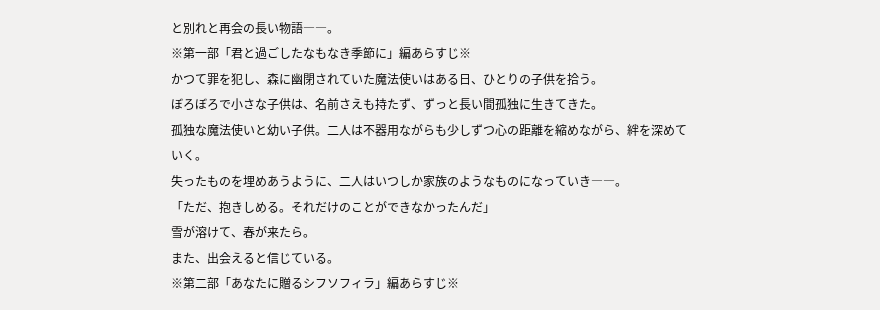と別れと再会の長い物語――。
※第一部「君と過ごしたなもなき季節に」編あらすじ※
かつて罪を犯し、森に幽閉されていた魔法使いはある日、ひとりの子供を拾う。
ぼろぼろで小さな子供は、名前さえも持たず、ずっと長い間孤独に生きてきた。
孤独な魔法使いと幼い子供。二人は不器用ながらも少しずつ心の距離を縮めながら、絆を深めていく。
失ったものを埋めあうように、二人はいつしか家族のようなものになっていき――。
「ただ、抱きしめる。それだけのことができなかったんだ」
雪が溶けて、春が来たら。
また、出会えると信じている。
※第二部「あなたに贈るシフソフィラ」編あらすじ※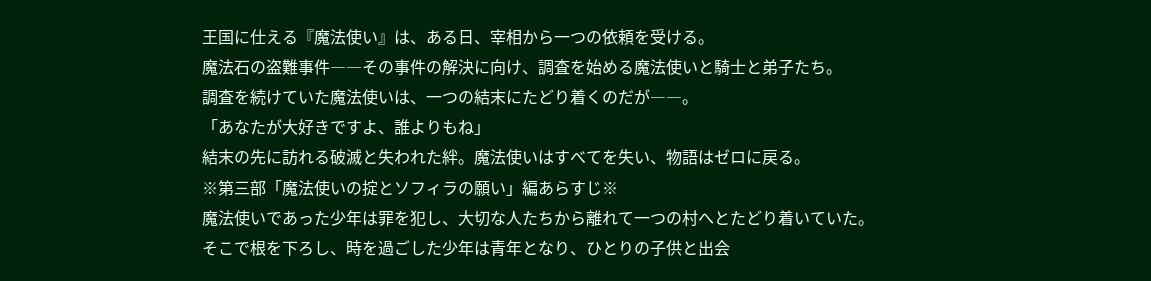王国に仕える『魔法使い』は、ある日、宰相から一つの依頼を受ける。
魔法石の盗難事件――その事件の解決に向け、調査を始める魔法使いと騎士と弟子たち。
調査を続けていた魔法使いは、一つの結末にたどり着くのだが――。
「あなたが大好きですよ、誰よりもね」
結末の先に訪れる破滅と失われた絆。魔法使いはすべてを失い、物語はゼロに戻る。
※第三部「魔法使いの掟とソフィラの願い」編あらすじ※
魔法使いであった少年は罪を犯し、大切な人たちから離れて一つの村へとたどり着いていた。
そこで根を下ろし、時を過ごした少年は青年となり、ひとりの子供と出会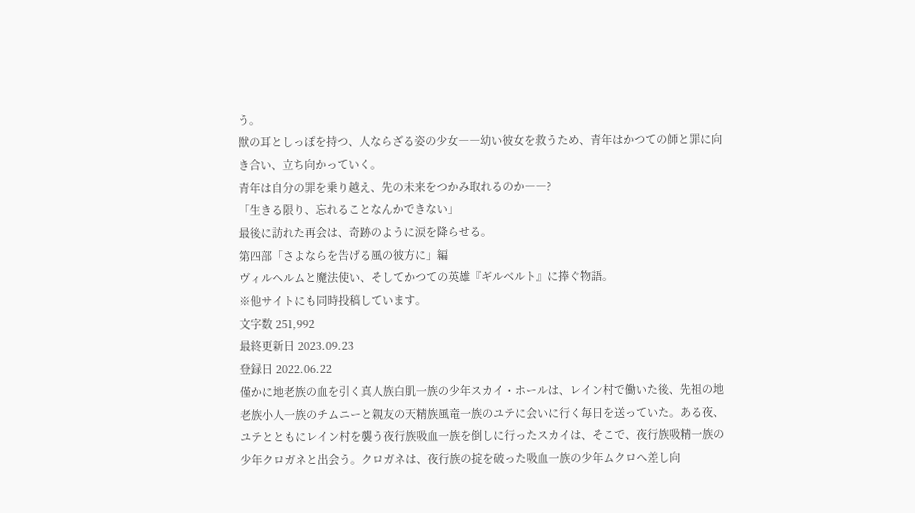う。
獣の耳としっぽを持つ、人ならざる姿の少女――幼い彼女を救うため、青年はかつての師と罪に向き合い、立ち向かっていく。
青年は自分の罪を乗り越え、先の未来をつかみ取れるのか――?
「生きる限り、忘れることなんかできない」
最後に訪れた再会は、奇跡のように涙を降らせる。
第四部「さよならを告げる風の彼方に」編
ヴィルヘルムと魔法使い、そしてかつての英雄『ギルベルト』に捧ぐ物語。
※他サイトにも同時投稿しています。
文字数 251,992
最終更新日 2023.09.23
登録日 2022.06.22
僅かに地老族の血を引く真人族白肌一族の少年スカイ・ホールは、レイン村で働いた後、先祖の地老族小人一族のチムニーと親友の天精族風竜一族のユテに会いに行く毎日を送っていた。ある夜、ユテとともにレイン村を襲う夜行族吸血一族を倒しに行ったスカイは、そこで、夜行族吸精一族の少年クロガネと出会う。クロガネは、夜行族の掟を破った吸血一族の少年ムクロへ差し向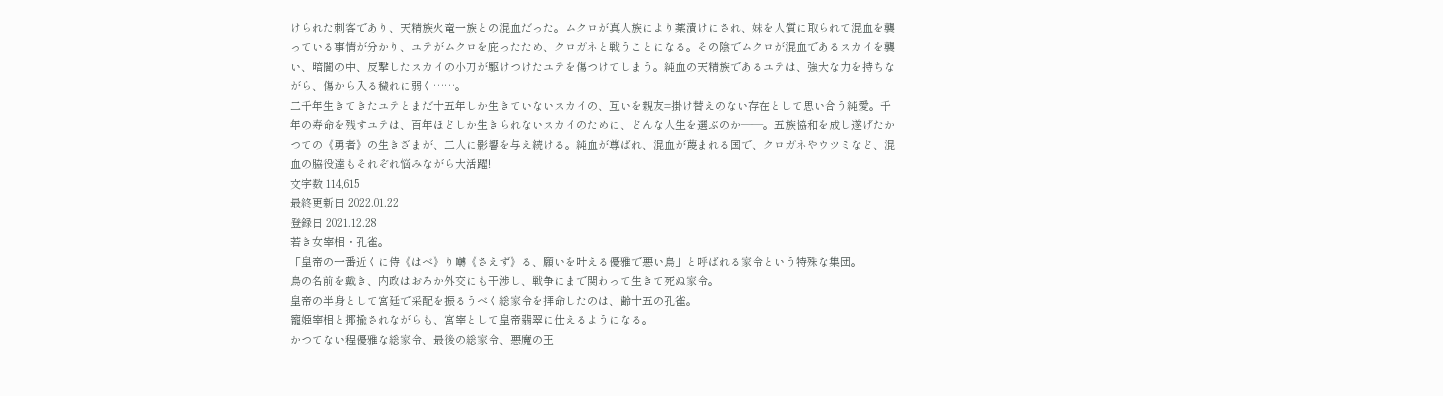けられた刺客であり、天精族火竜一族との混血だった。ムクロが真人族により薬漬けにされ、妹を人質に取られて混血を襲っている事情が分かり、ユテがムクロを庇ったため、クロガネと戦うことになる。その陰でムクロが混血であるスカイを襲い、暗闇の中、反撃したスカイの小刀が駆けつけたユテを傷つけてしまう。純血の天精族であるユテは、強大な力を持ちながら、傷から入る穢れに弱く……。
二千年生きてきたユテとまだ十五年しか生きていないスカイの、互いを親友=掛け替えのない存在として思い合う純愛。千年の寿命を残すユテは、百年ほどしか生きられないスカイのために、どんな人生を選ぶのか――。五族協和を成し遂げたかつての《勇者》の生きざまが、二人に影響を与え続ける。純血が尊ばれ、混血が蔑まれる国で、クロガネやウツミなど、混血の脇役達もそれぞれ悩みながら大活躍!
文字数 114,615
最終更新日 2022.01.22
登録日 2021.12.28
若き女宰相・孔雀。
「皇帝の一番近くに侍《はべ》り囀《さえず》る、願いを叶える優雅で悪い鳥」と呼ばれる家令という特殊な集団。
鳥の名前を戴き、内政はおろか外交にも干渉し、戦争にまで関わって生きて死ぬ家令。
皇帝の半身として宮廷で采配を振るうべく総家令を拝命したのは、齢十五の孔雀。
寵姫宰相と揶揄されながらも、宮宰として皇帝翡翠に仕えるようになる。
かつてない程優雅な総家令、最後の総家令、悪魔の王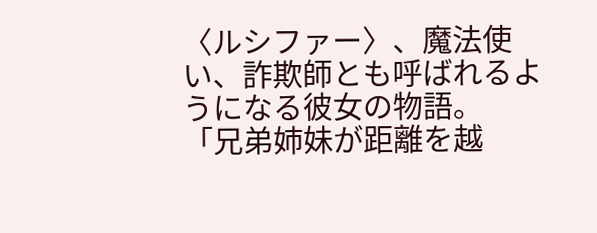〈ルシファー〉、魔法使い、詐欺師とも呼ばれるようになる彼女の物語。
「兄弟姉妹が距離を越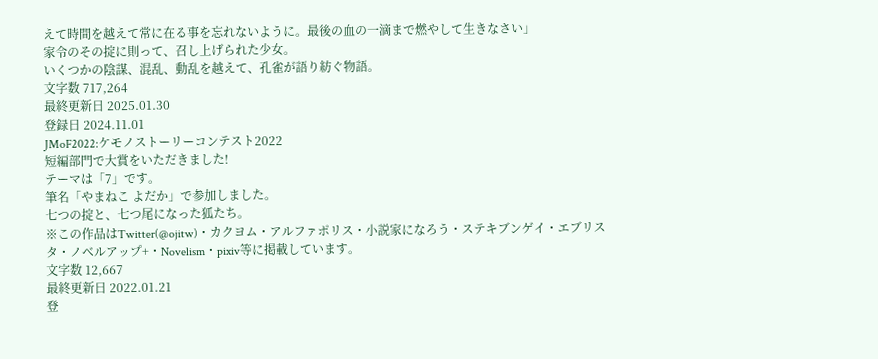えて時間を越えて常に在る事を忘れないように。最後の血の一滴まで燃やして生きなさい」
家令のその掟に則って、召し上げられた少女。
いくつかの陰謀、混乱、動乱を越えて、孔雀が語り紡ぐ物語。
文字数 717,264
最終更新日 2025.01.30
登録日 2024.11.01
JMoF2022:ケモノストーリーコンテスト2022
短編部門で大賞をいただきました!
テーマは「7」です。
筆名「やまねこ よだか」で参加しました。
七つの掟と、七つ尾になった狐たち。
※この作品はTwitter(@ojitw)・カクヨム・アルファポリス・小説家になろう・ステキブンゲイ・エブリスタ・ノベルアップ+・Novelism・pixiv等に掲載しています。
文字数 12,667
最終更新日 2022.01.21
登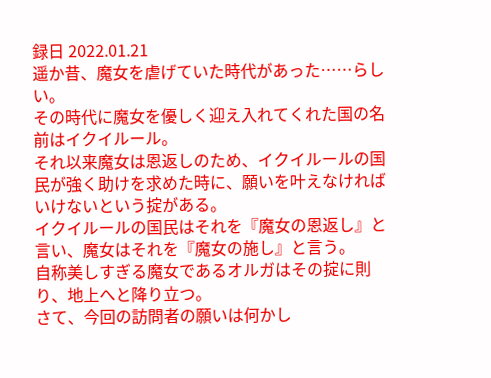録日 2022.01.21
遥か昔、魔女を虐げていた時代があった……らしい。
その時代に魔女を優しく迎え入れてくれた国の名前はイクイルール。
それ以来魔女は恩返しのため、イクイルールの国民が強く助けを求めた時に、願いを叶えなければいけないという掟がある。
イクイルールの国民はそれを『魔女の恩返し』と言い、魔女はそれを『魔女の施し』と言う。
自称美しすぎる魔女であるオルガはその掟に則り、地上へと降り立つ。
さて、今回の訪問者の願いは何かし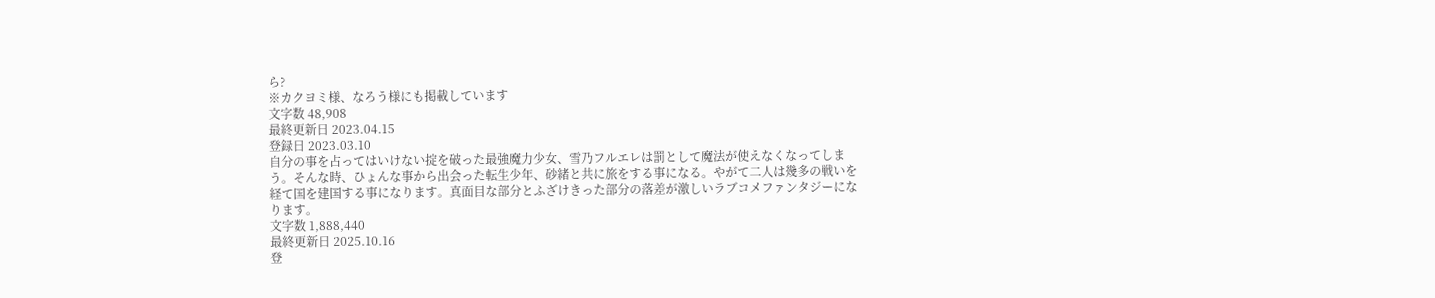ら?
※カクヨミ様、なろう様にも掲載しています
文字数 48,908
最終更新日 2023.04.15
登録日 2023.03.10
自分の事を占ってはいけない掟を破った最強魔力少女、雪乃フルエレは罰として魔法が使えなくなってしまう。そんな時、ひょんな事から出会った転生少年、砂緒と共に旅をする事になる。やがて二人は幾多の戦いを経て国を建国する事になります。真面目な部分とふざけきった部分の落差が激しいラブコメファンタジーになります。
文字数 1,888,440
最終更新日 2025.10.16
登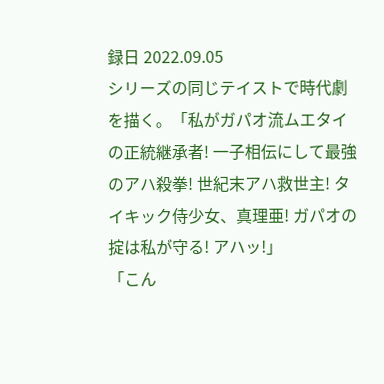録日 2022.09.05
シリーズの同じテイストで時代劇を描く。「私がガパオ流ムエタイの正統継承者! 一子相伝にして最強のアハ殺拳! 世紀末アハ救世主! タイキック侍少女、真理亜! ガパオの掟は私が守る! アハッ!」
「こん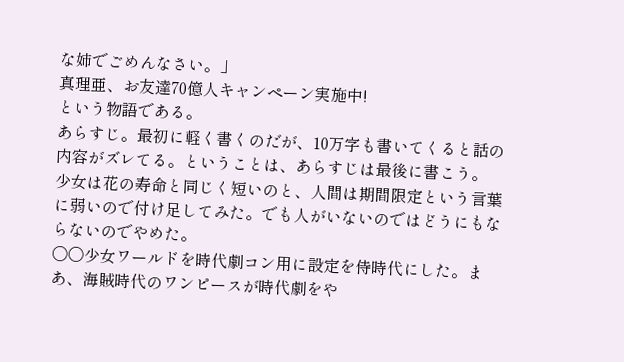な姉でごめんなさい。」
真理亜、お友達70億人キャンペーン実施中!
という物語である。
あらすじ。最初に軽く書くのだが、10万字も書いてくると話の内容がズレてる。ということは、あらすじは最後に書こう。
少女は花の寿命と同じく短いのと、人間は期間限定という言葉に弱いので付け足してみた。でも人がいないのではどうにもならないのでやめた。
〇〇少女ワールドを時代劇コン用に設定を侍時代にした。まあ、海賊時代のワンピースが時代劇をや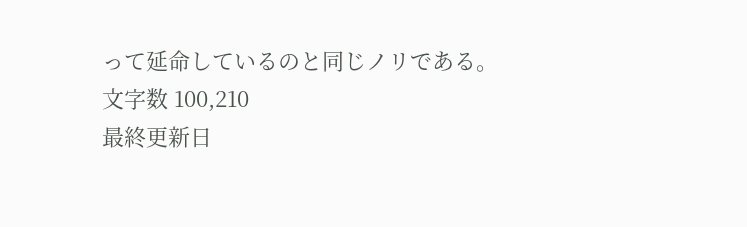って延命しているのと同じノリである。
文字数 100,210
最終更新日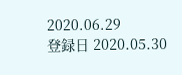2020.06.29
登録日 2020.05.30